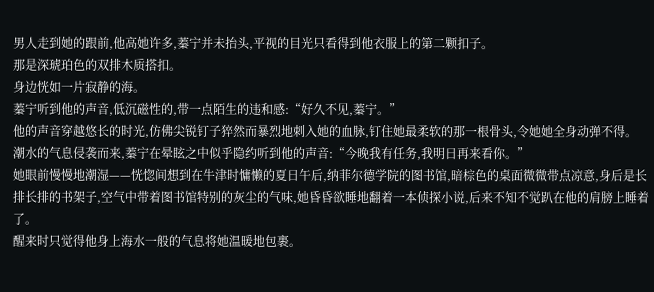男人走到她的跟前,他高她许多,蓁宁并未抬头,平视的目光只看得到他衣服上的第二颗扣子。
那是深琥珀色的双排木质搭扣。
身边恍如一片寂静的海。
蓁宁听到他的声音,低沉磁性的,带一点陌生的违和感:“好久不见,蓁宁。”
他的声音穿越悠长的时光,仿佛尖锐钉子猝然而暴烈地刺入她的血脉,钉住她最柔软的那一根骨头,令她她全身动弹不得。
潮水的气息侵袭而来,蓁宁在晕眩之中似乎隐约听到他的声音:“今晚我有任务,我明日再来看你。”
她眼前慢慢地潮湿——恍惚间想到在牛津时慵懒的夏日午后,纳菲尔德学院的图书馆,暗棕色的桌面微微带点凉意,身后是长排长排的书架子,空气中带着图书馆特别的灰尘的气味,她昏昏欲睡地翻着一本侦探小说,后来不知不觉趴在他的肩膀上睡着了。
醒来时只觉得他身上海水一般的气息将她温暖地包裹。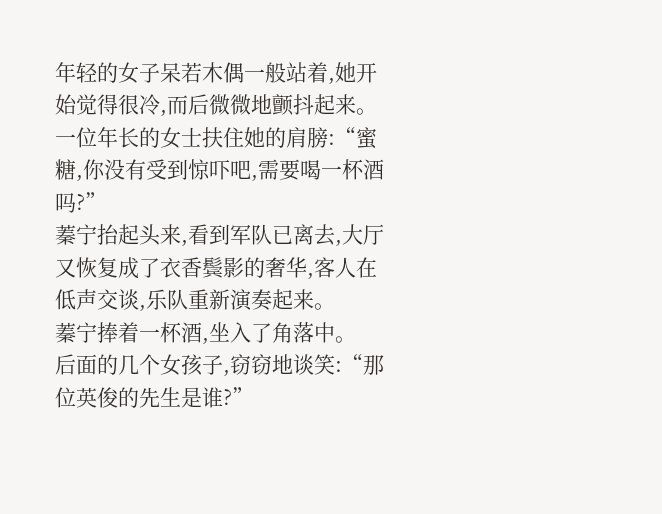年轻的女子呆若木偶一般站着,她开始觉得很冷,而后微微地颤抖起来。
一位年长的女士扶住她的肩膀:“蜜糖,你没有受到惊吓吧,需要喝一杯酒吗?”
蓁宁抬起头来,看到军队已离去,大厅又恢复成了衣香鬓影的奢华,客人在低声交谈,乐队重新演奏起来。
蓁宁捧着一杯酒,坐入了角落中。
后面的几个女孩子,窃窃地谈笑:“那位英俊的先生是谁?”